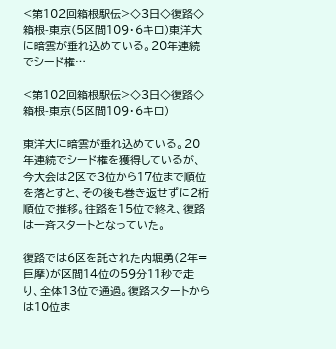<第102回箱根駅伝>◇3日◇復路◇箱根-東京(5区間109・6キロ)東洋大に暗雲が垂れ込めている。20年連続でシード権…

<第102回箱根駅伝>◇3日◇復路◇箱根-東京(5区間109・6キロ)

東洋大に暗雲が垂れ込めている。20年連続でシード権を獲得しているが、今大会は2区で3位から17位まで順位を落とすと、その後も巻き返せずに2桁順位で推移。往路を15位で終え、復路は一斉スタートとなっていた。

復路では6区を託された内堀勇(2年=巨摩)が区間14位の59分11秒で走り、全体13位で通過。復路スタートからは10位ま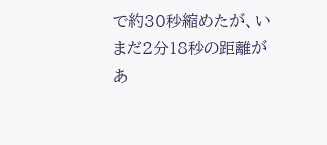で約30秒縮めたが、いまだ2分18秒の距離があ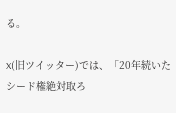る。

X(旧ツイッター)では、「20年続いたシード権絶対取ろ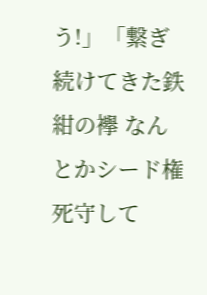う!」「繋ぎ続けてきた鉄紺の襷 なんとかシード権死守して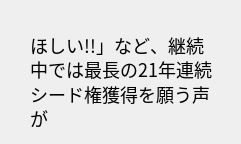ほしい!!」など、継続中では最長の21年連続シード権獲得を願う声が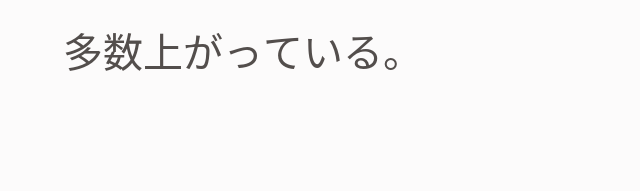多数上がっている。